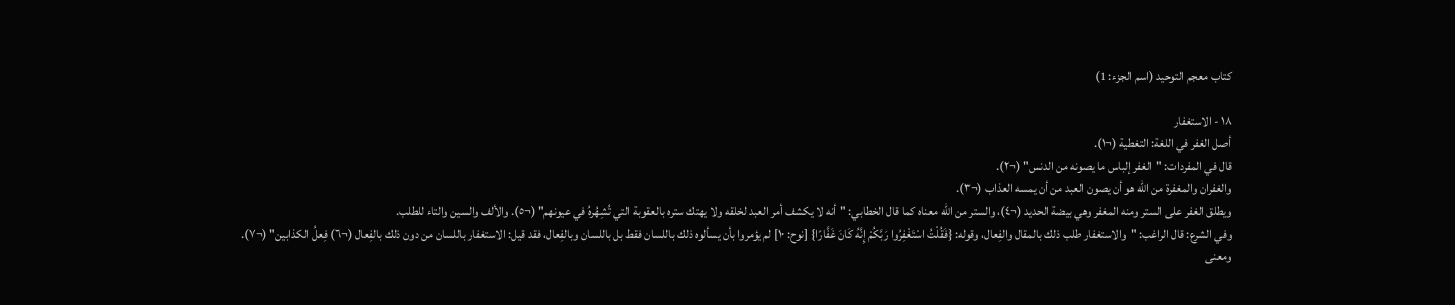كتاب معجم التوحيد (اسم الجزء: 1)

١٨ - الاستغفار
أصل الغفر في اللغة: التغطية (¬١).
قال في المفردات: "الغفر إلباس ما يصونه من الدنس" (¬٢).
والغفران والمغفرة من الله هو أن يصون العبد من أن يمسه العذاب (¬٣).
ويطلق الغفر على الستر ومنه المغفر وهي بيضة الحديد (¬٤)، والستر من الله معناه كما قال الخطابي: "أنه لا يكشف أمر العبد لخلقه ولا يهتك ستره بالعقوبة التي تُشِهُرهُ في عيونهم" (¬٥). والألف والسين والتاء للطلب.
وفي الشرع: قال الراغب: "والاستغفار طلب ذلك بالمقال والفِعال، وقوله: {فَقُلْتُ اسْتَغْفِرُوا رَبَّكُمْ إِنَّهُ كَانَ غَفَّارًا} [نوح: ١٠] لم يؤمروا بأن يسألوه ذلك باللسان فقط بل باللسان وبالفِعال، فقد قيل: الاستغفار باللسان من دون ذلك بالفِعال (¬٦) فِعلُ الكذابين" (¬٧).
ومعنى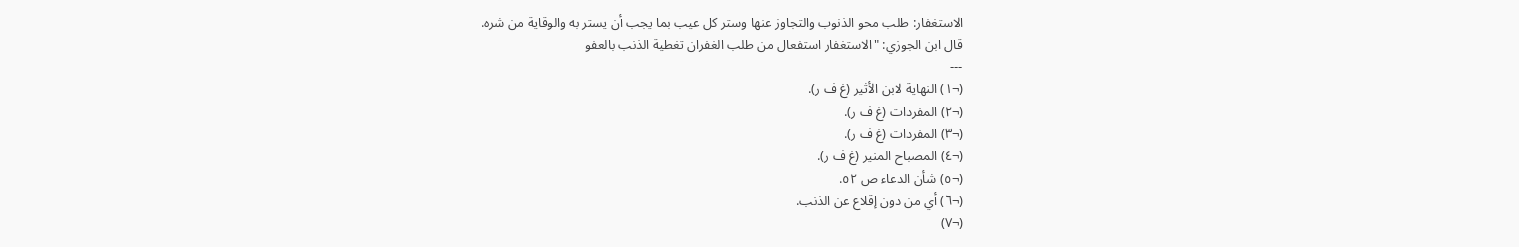الاستغفار: طلب محو الذنوب والتجاوز عنها وستر كل عيب بما يجب أن يستر به والوقاية من شره.
قال ابن الجوزي: "الاستغفار استفعال من طلب الغفران تغطية الذنب بالعفو
---
(¬١) النهاية لابن الأثير (غ ف ر).
(¬٢) المفردات (غ ف ر).
(¬٣) المفردات (غ ف ر).
(¬٤) المصباح المنير (غ ف ر).
(¬٥) شأن الدعاء ص ٥٢.
(¬٦) أي من دون إقلاع عن الذنب.
(¬٧)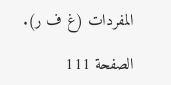المفردات (غ ف ر).

الصفحة 111